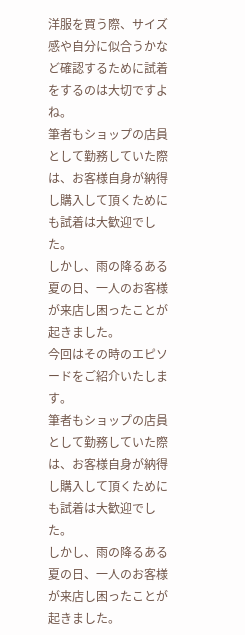洋服を買う際、サイズ感や自分に似合うかなど確認するために試着をするのは大切ですよね。
筆者もショップの店員として勤務していた際は、お客様自身が納得し購入して頂くためにも試着は大歓迎でした。
しかし、雨の降るある夏の日、一人のお客様が来店し困ったことが起きました。
今回はその時のエピソードをご紹介いたします。
筆者もショップの店員として勤務していた際は、お客様自身が納得し購入して頂くためにも試着は大歓迎でした。
しかし、雨の降るある夏の日、一人のお客様が来店し困ったことが起きました。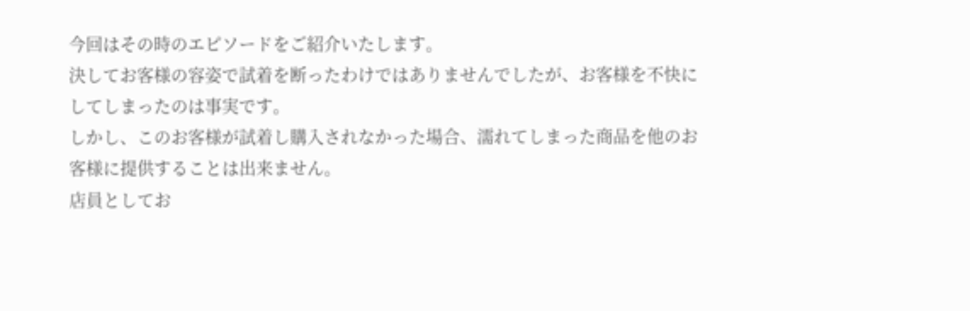今回はその時のエピソードをご紹介いたします。
決してお客様の容姿で試着を断ったわけではありませんでしたが、お客様を不快にしてしまったのは事実です。
しかし、このお客様が試着し購入されなかった場合、濡れてしまった商品を他のお客様に提供することは出来ません。
店員としてお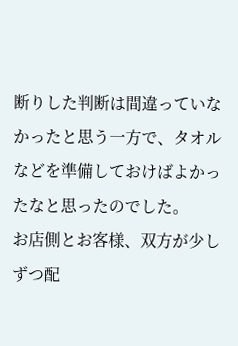断りした判断は間違っていなかったと思う一方で、タオルなどを準備しておけばよかったなと思ったのでした。
お店側とお客様、双方が少しずつ配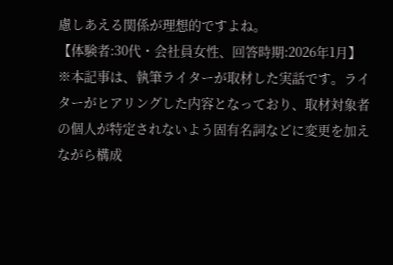慮しあえる関係が理想的ですよね。
【体験者:30代・会社員女性、回答時期:2026年1月】
※本記事は、執筆ライターが取材した実話です。ライターがヒアリングした内容となっており、取材対象者の個人が特定されないよう固有名詞などに変更を加えながら構成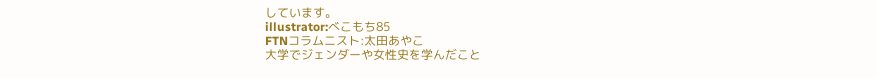しています。
illustrator:べこもち85
FTNコラムニスト:太田あやこ
大学でジェンダーや女性史を学んだこと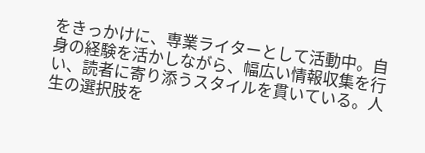をきっかけに、専業ライターとして活動中。自身の経験を活かしながら、幅広い情報収集を行い、読者に寄り添うスタイルを貫いている。人生の選択肢を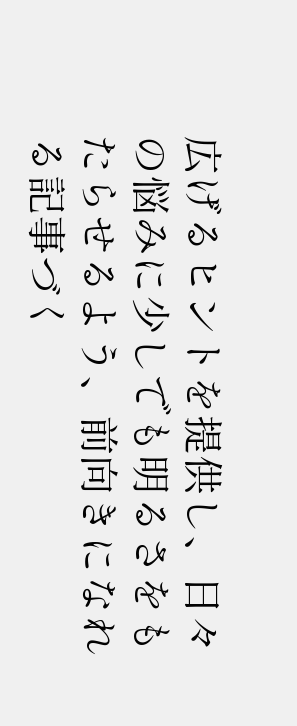広げるヒントを提供し、日々の悩みに少しでも明るさをもたらせるよう、前向きになれる記事づく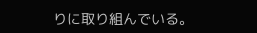りに取り組んでいる。